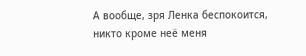А вообще, зря Ленка беспокоится, никто кроме неё меня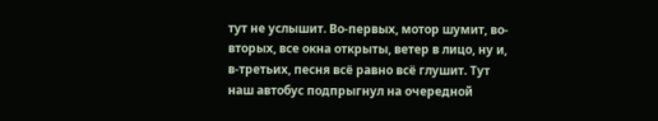тут не услышит. Во-первых, мотор шумит, во-вторых, все окна открыты, ветер в лицо, ну и, в-третьих, песня всё равно всё глушит. Тут наш автобус подпрыгнул на очередной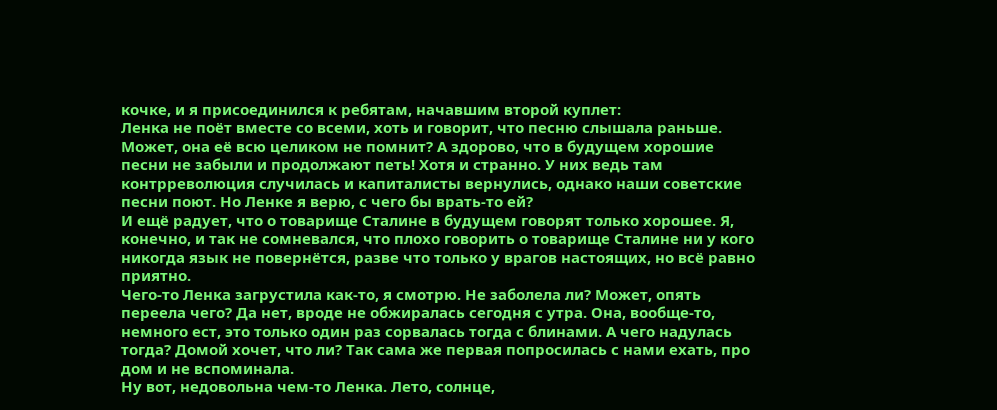кочке, и я присоединился к ребятам, начавшим второй куплет:
Ленка не поёт вместе со всеми, хоть и говорит, что песню слышала раньше. Может, она её всю целиком не помнит? А здорово, что в будущем хорошие песни не забыли и продолжают петь! Хотя и странно. У них ведь там контрреволюция случилась и капиталисты вернулись, однако наши советские песни поют. Но Ленке я верю, с чего бы врать-то ей?
И ещё радует, что о товарище Сталине в будущем говорят только хорошее. Я, конечно, и так не сомневался, что плохо говорить о товарище Сталине ни у кого никогда язык не повернётся, разве что только у врагов настоящих, но всё равно приятно.
Чего-то Ленка загрустила как-то, я смотрю. Не заболела ли? Может, опять переела чего? Да нет, вроде не обжиралась сегодня с утра. Она, вообще-то, немного ест, это только один раз сорвалась тогда с блинами. А чего надулась тогда? Домой хочет, что ли? Так сама же первая попросилась с нами ехать, про дом и не вспоминала.
Ну вот, недовольна чем-то Ленка. Лето, солнце,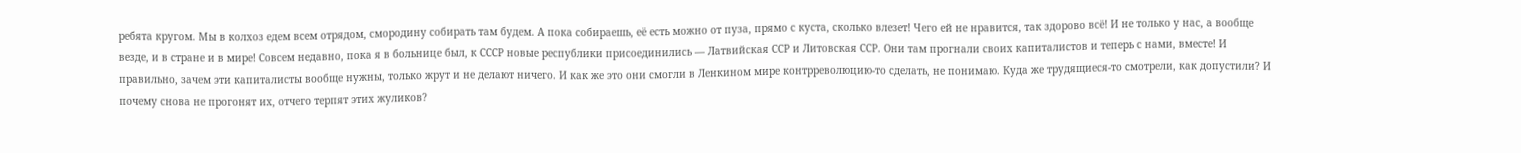ребята кругом. Мы в колхоз едем всем отрядом, смородину собирать там будем. А пока собираешь, её есть можно от пуза, прямо с куста, сколько влезет! Чего ей не нравится, так здорово всё! И не только у нас, а вообще везде, и в стране и в мире! Совсем недавно, пока я в больнице был, к СССР новые республики присоединились — Латвийская ССР и Литовская ССР. Они там прогнали своих капиталистов и теперь с нами, вместе! И правильно, зачем эти капиталисты вообще нужны, только жрут и не делают ничего. И как же это они смогли в Ленкином мире контрреволюцию-то сделать, не понимаю. Куда же трудящиеся-то смотрели, как допустили? И почему снова не прогонят их, отчего терпят этих жуликов?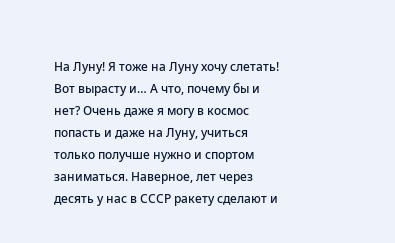На Луну! Я тоже на Луну хочу слетать! Вот вырасту и… А что, почему бы и нет? Очень даже я могу в космос попасть и даже на Луну, учиться только получше нужно и спортом заниматься. Наверное, лет через десять у нас в СССР ракету сделают и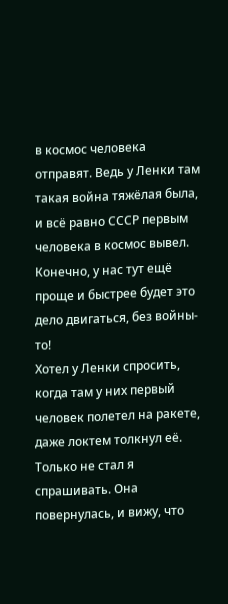в космос человека отправят. Ведь у Ленки там такая война тяжёлая была, и всё равно СССР первым человека в космос вывел. Конечно, у нас тут ещё проще и быстрее будет это дело двигаться, без войны-то!
Хотел у Ленки спросить, когда там у них первый человек полетел на ракете, даже локтем толкнул её. Только не стал я спрашивать. Она повернулась, и вижу, что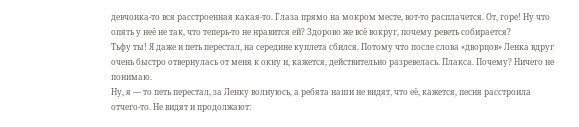девчонка-то вся расстроенная какая-то. Глаза прямо на мокром месте, вот-то расплачется. От, горе! Ну что опять у неё не так, что теперь-то не нравится ей? Здорово же всё вокруг, почему реветь собирается?
Тьфу ты! Я даже и петь перестал, на середине куплета сбился. Потому что после слова «дворцов» Ленка вдруг очень быстро отвернулась от меня к окну и, кажется, действительно разревелась. Плакса. Почему? Ничего не понимаю.
Ну, я — то петь перестал, за Ленку волнуюсь, а ребята наши не видят, что её, кажется, песня расстроила отчего-то. Не видят и продолжают: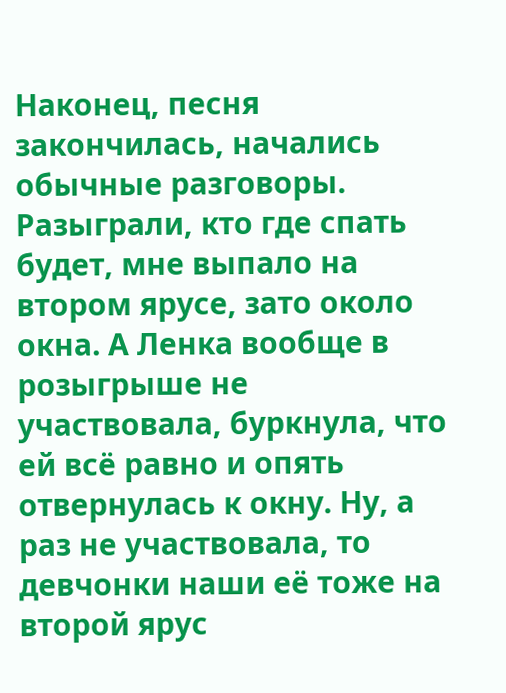Наконец, песня закончилась, начались обычные разговоры. Разыграли, кто где спать будет, мне выпало на втором ярусе, зато около окна. А Ленка вообще в розыгрыше не участвовала, буркнула, что ей всё равно и опять отвернулась к окну. Ну, а раз не участвовала, то девчонки наши её тоже на второй ярус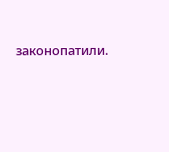законопатили.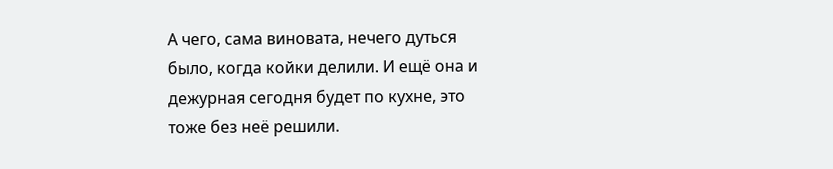А чего, сама виновата, нечего дуться было, когда койки делили. И ещё она и дежурная сегодня будет по кухне, это тоже без неё решили.